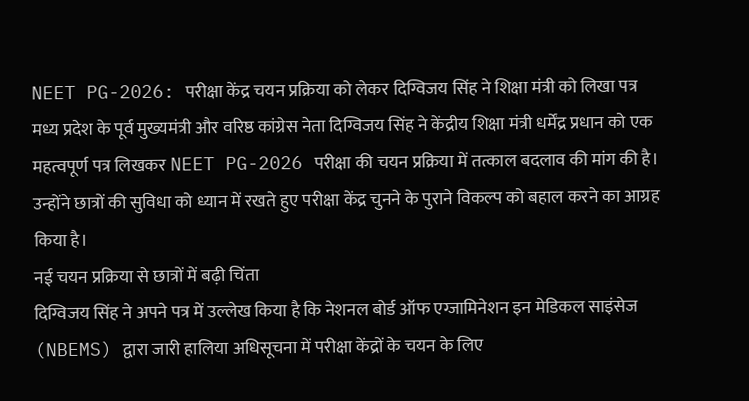NEET PG-2026: परीक्षा केंद्र चयन प्रक्रिया को लेकर दिग्विजय सिंह ने शिक्षा मंत्री को लिखा पत्र
मध्य प्रदेश के पूर्व मुख्यमंत्री और वरिष्ठ कांग्रेस नेता दिग्विजय सिंह ने केंद्रीय शिक्षा मंत्री धर्मेंद्र प्रधान को एक महत्वपूर्ण पत्र लिखकर NEET PG-2026 परीक्षा की चयन प्रक्रिया में तत्काल बदलाव की मांग की है। उन्होंने छात्रों की सुविधा को ध्यान में रखते हुए परीक्षा केंद्र चुनने के पुराने विकल्प को बहाल करने का आग्रह किया है।
नई चयन प्रक्रिया से छात्रों में बढ़ी चिंता
दिग्विजय सिंह ने अपने पत्र में उल्लेख किया है कि नेशनल बोर्ड ऑफ एग्जामिनेशन इन मेडिकल साइंसेज (NBEMS) द्वारा जारी हालिया अधिसूचना में परीक्षा केंद्रों के चयन के लिए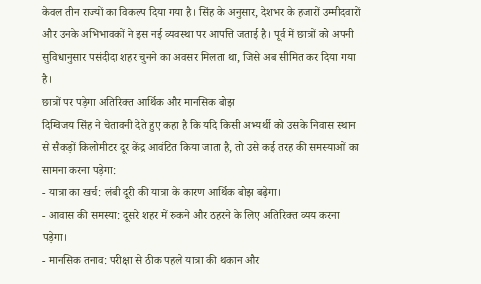केवल तीन राज्यों का विकल्प दिया गया है। सिंह के अनुसार, देशभर के हजारों उम्मीदवारों और उनके अभिभावकों ने इस नई व्यवस्था पर आपत्ति जताई है। पूर्व में छात्रों को अपनी सुविधानुसार पसंदीदा शहर चुनने का अवसर मिलता था, जिसे अब सीमित कर दिया गया है।
छात्रों पर पड़ेगा अतिरिक्त आर्थिक और मानसिक बोझ
दिग्विजय सिंह ने चेतावनी देते हुए कहा है कि यदि किसी अभ्यर्थी को उसके निवास स्थान से सैकड़ों किलोमीटर दूर केंद्र आवंटित किया जाता है, तो उसे कई तरह की समस्याओं का सामना करना पड़ेगा:
- यात्रा का खर्च: लंबी दूरी की यात्रा के कारण आर्थिक बोझ बढ़ेगा।
- आवास की समस्या: दूसरे शहर में रुकने और ठहरने के लिए अतिरिक्त व्यय करना पड़ेगा।
- मानसिक तनाव: परीक्षा से ठीक पहले यात्रा की थकान और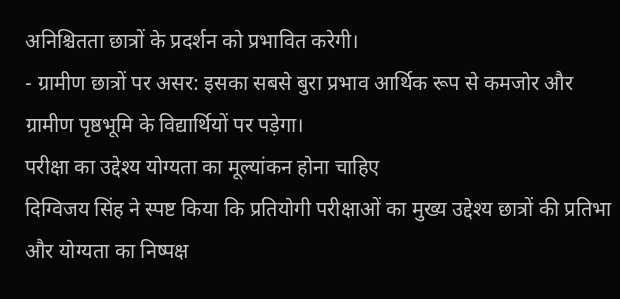अनिश्चितता छात्रों के प्रदर्शन को प्रभावित करेगी।
- ग्रामीण छात्रों पर असर: इसका सबसे बुरा प्रभाव आर्थिक रूप से कमजोर और ग्रामीण पृष्ठभूमि के विद्यार्थियों पर पड़ेगा।
परीक्षा का उद्देश्य योग्यता का मूल्यांकन होना चाहिए
दिग्विजय सिंह ने स्पष्ट किया कि प्रतियोगी परीक्षाओं का मुख्य उद्देश्य छात्रों की प्रतिभा और योग्यता का निष्पक्ष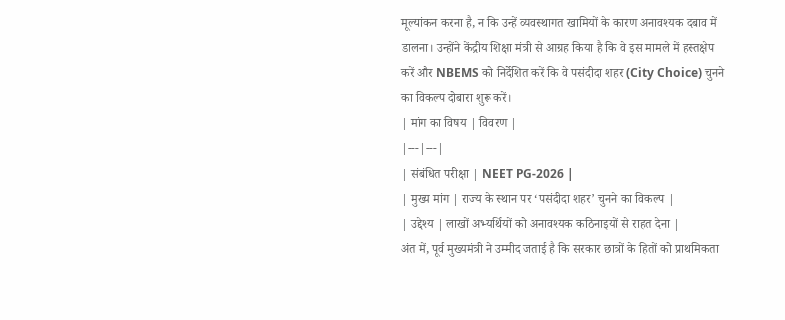मूल्यांकन करना है, न कि उन्हें व्यवस्थागत खामियों के कारण अनावश्यक दबाव में डालना। उन्होंने केंद्रीय शिक्षा मंत्री से आग्रह किया है कि वे इस मामले में हस्तक्षेप करें और NBEMS को निर्देशित करें कि वे पसंदीदा शहर (City Choice) चुनने का विकल्प दोबारा शुरू करें।
| मांग का विषय | विवरण |
|---|---|
| संबंधित परीक्षा | NEET PG-2026 |
| मुख्य मांग | राज्य के स्थान पर ‘पसंदीदा शहर’ चुनने का विकल्प |
| उद्देश्य | लाखों अभ्यर्थियों को अनावश्यक कठिनाइयों से राहत देना |
अंत में, पूर्व मुख्यमंत्री ने उम्मीद जताई है कि सरकार छात्रों के हितों को प्राथमिकता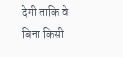देगी ताकि वे बिना किसी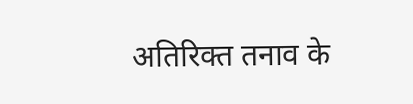अतिरिक्त तनाव के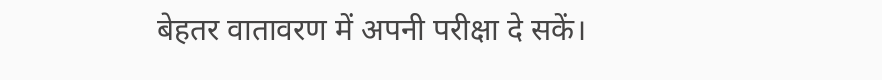बेहतर वातावरण में अपनी परीक्षा दे सकें।